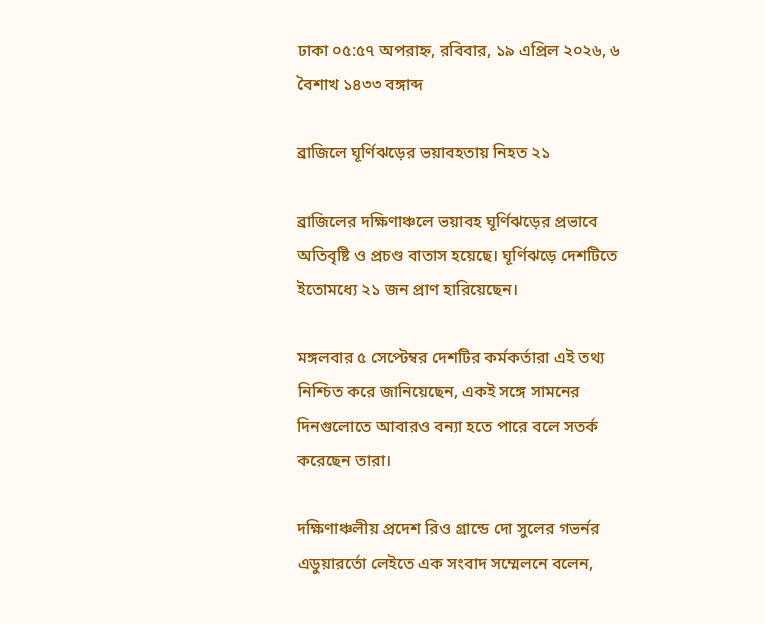ঢাকা ০৫:৫৭ অপরাহ্ন, রবিবার, ১৯ এপ্রিল ২০২৬, ৬ বৈশাখ ১৪৩৩ বঙ্গাব্দ

ব্রাজিলে ঘূর্ণিঝড়ের ভয়াবহতায় নিহত ২১

ব্রাজিলের দক্ষিণাঞ্চলে ভয়াবহ ঘূর্ণিঝড়ের প্রভাবে অতিবৃষ্টি ও প্রচণ্ড বাতাস হয়েছে। ঘূর্ণিঝড়ে দেশটিতে ইতোমধ্যে ২১ জন প্রাণ হারিয়েছেন।

মঙ্গলবার ৫ সেপ্টেম্বর দেশটির কর্মকর্তারা এই তথ্য নিশ্চিত করে জানিয়েছেন, একই সঙ্গে সামনের দিনগুলোতে আবারও বন্যা হতে পারে বলে সতর্ক করেছেন তারা।

দক্ষিণাঞ্চলীয় প্রদেশ রিও গ্রান্ডে দো সুলের গভর্নর এডুয়ারর্তো লেইতে এক সংবাদ সম্মেলনে বলেন,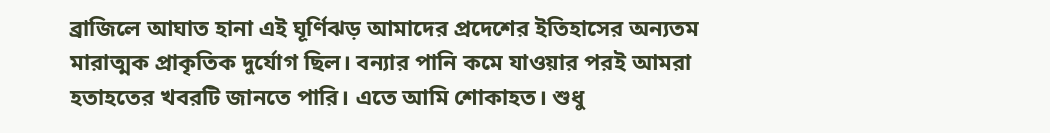ব্রাজিলে আঘাত হানা এই ঘূর্ণিঝড় আমাদের প্রদেশের ইতিহাসের অন্যতম মারাত্মক প্রাকৃতিক দুর্যোগ ছিল। বন্যার পানি কমে যাওয়ার পরই আমরা হতাহতের খবরটি জানতে পারি। এতে আমি শোকাহত। শুধু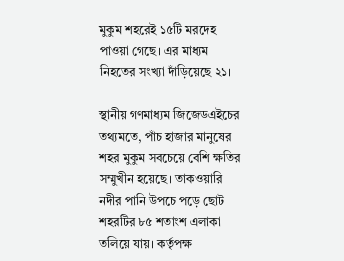মুকুম শহরেই ১৫টি মরদেহ পাওয়া গেছে। এর মাধ্যম নিহতের সংখ্যা দাঁড়িয়েছে ২১।

স্থানীয় গণমাধ্যম জিজেডএইচের তথ্যমতে, পাঁচ হাজার মানুষের শহর মুকুম সবচেয়ে বেশি ক্ষতির সম্মুখীন হয়েছে। তাকওয়ারি নদীর পানি উপচে পড়ে ছোট শহরটির ৮৫ শতাংশ এলাকা তলিয়ে যায়। কর্তৃপক্ষ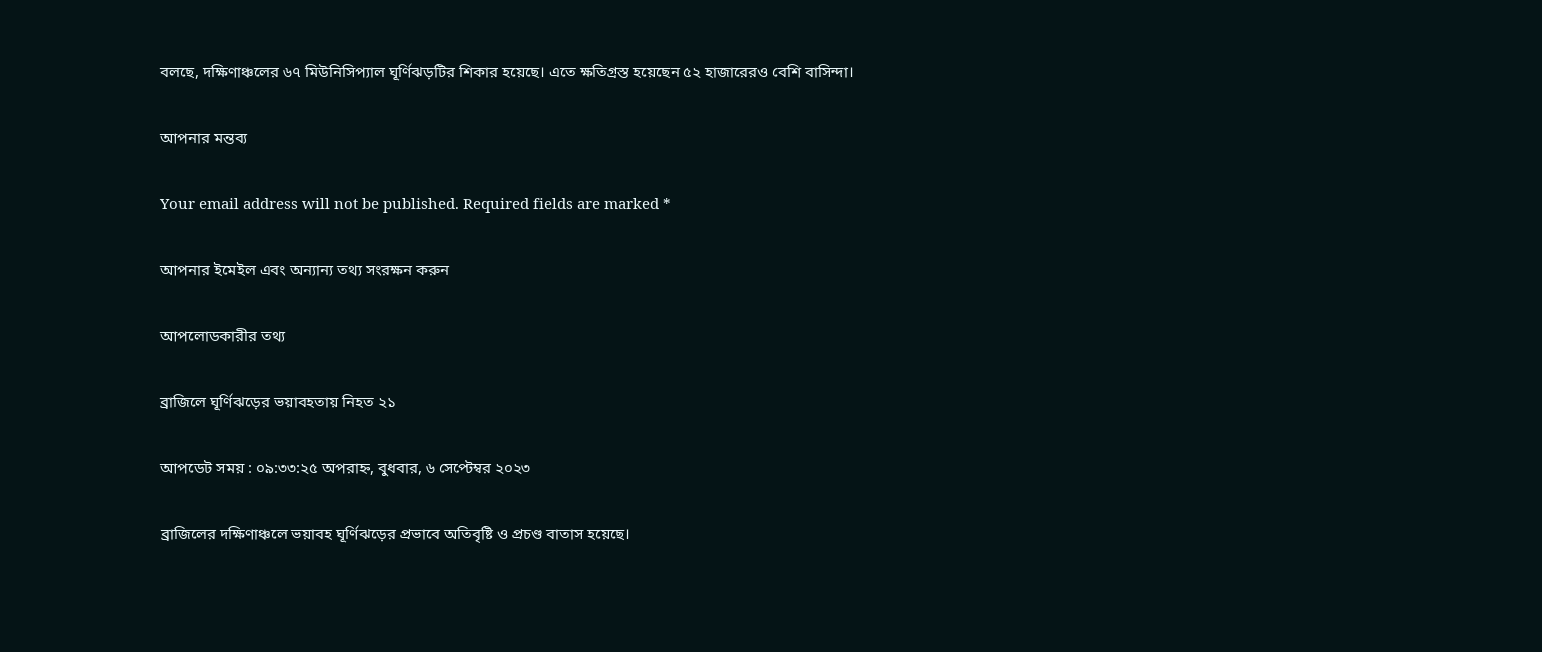বলছে, দক্ষিণাঞ্চলের ৬৭ মিউনিসিপ্যাল ঘূর্ণিঝড়টির শিকার হয়েছে। এতে ক্ষতিগ্রস্ত হয়েছেন ৫২ হাজারেরও বেশি বাসিন্দা।

আপনার মন্তব্য

Your email address will not be published. Required fields are marked *

আপনার ইমেইল এবং অন্যান্য তথ্য সংরক্ষন করুন

আপলোডকারীর তথ্য

ব্রাজিলে ঘূর্ণিঝড়ের ভয়াবহতায় নিহত ২১

আপডেট সময় : ০৯:৩৩:২৫ অপরাহ্ন, বুধবার, ৬ সেপ্টেম্বর ২০২৩

ব্রাজিলের দক্ষিণাঞ্চলে ভয়াবহ ঘূর্ণিঝড়ের প্রভাবে অতিবৃষ্টি ও প্রচণ্ড বাতাস হয়েছে।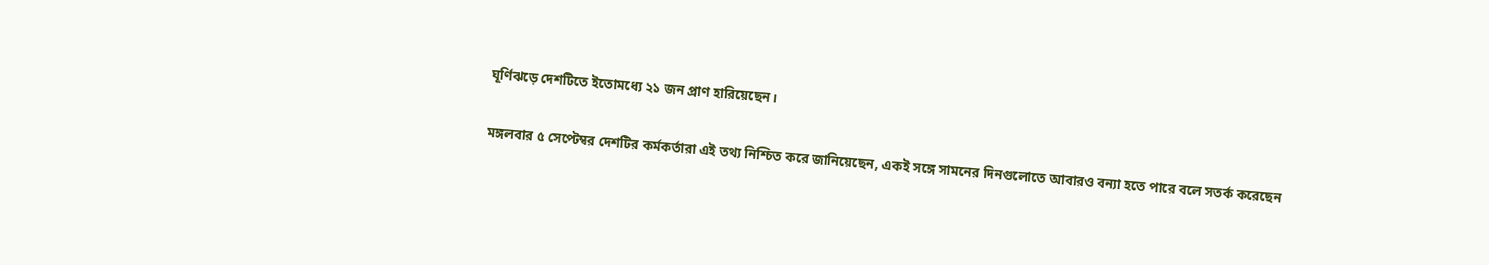ঘূর্ণিঝড়ে দেশটিতে ইতোমধ্যে ২১ জন প্রাণ হারিয়েছেন।

মঙ্গলবার ৫ সেপ্টেম্বর দেশটির কর্মকর্তারা এই তথ্য নিশ্চিত করে জানিয়েছেন, একই সঙ্গে সামনের দিনগুলোতে আবারও বন্যা হতে পারে বলে সতর্ক করেছেন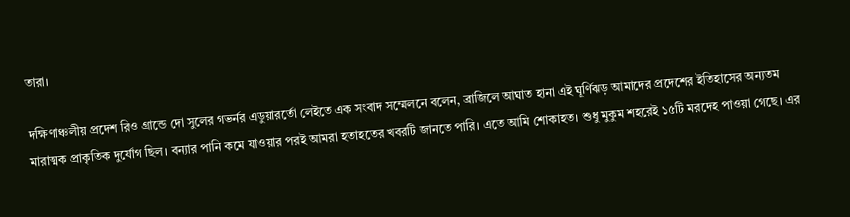তারা।

দক্ষিণাঞ্চলীয় প্রদেশ রিও গ্রান্ডে দো সুলের গভর্নর এডুয়ারর্তো লেইতে এক সংবাদ সম্মেলনে বলেন, ব্রাজিলে আঘাত হানা এই ঘূর্ণিঝড় আমাদের প্রদেশের ইতিহাসের অন্যতম মারাত্মক প্রাকৃতিক দুর্যোগ ছিল। বন্যার পানি কমে যাওয়ার পরই আমরা হতাহতের খবরটি জানতে পারি। এতে আমি শোকাহত। শুধু মুকুম শহরেই ১৫টি মরদেহ পাওয়া গেছে। এর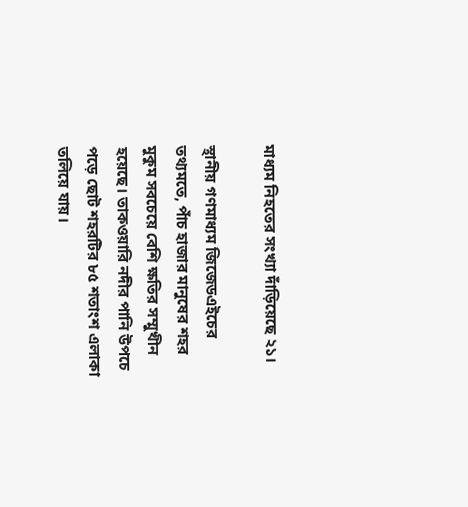মাধ্যম নিহতের সংখ্যা দাঁড়িয়েছে ২১।

স্থানীয় গণমাধ্যম জিজেডএইচের তথ্যমতে, পাঁচ হাজার মানুষের শহর মুকুম সবচেয়ে বেশি ক্ষতির সম্মুখীন হয়েছে। তাকওয়ারি নদীর পানি উপচে পড়ে ছোট শহরটির ৮৫ শতাংশ এলাকা তলিয়ে যায়।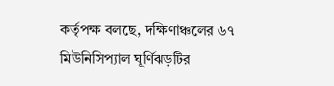কর্তৃপক্ষ বলছে, দক্ষিণাঞ্চলের ৬৭ মিউনিসিপ্যাল ঘূর্ণিঝড়টির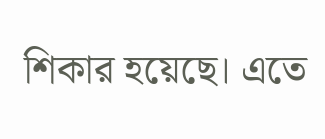শিকার হয়েছে। এতে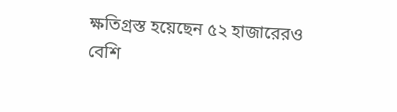ক্ষতিগ্রস্ত হয়েছেন ৫২ হাজারেরও বেশি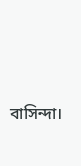বাসিন্দা।